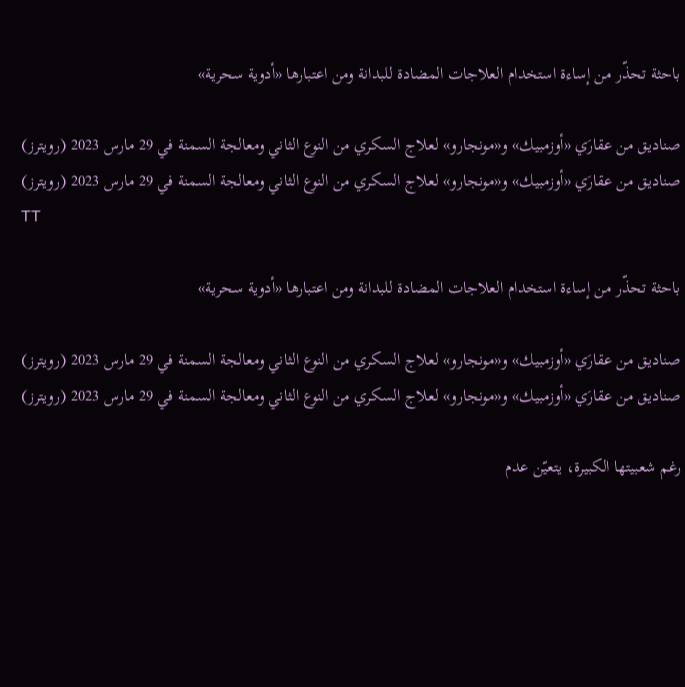باحثة تحذّر من إساءة استخدام العلاجات المضادة للبدانة ومن اعتبارها «أدوية سحرية»

صناديق من عقارَي «أوزمبيك» و«مونجارو» لعلاج السكري من النوع الثاني ومعالجة السمنة في 29 مارس 2023 (رويترز)
صناديق من عقارَي «أوزمبيك» و«مونجارو» لعلاج السكري من النوع الثاني ومعالجة السمنة في 29 مارس 2023 (رويترز)
TT

باحثة تحذّر من إساءة استخدام العلاجات المضادة للبدانة ومن اعتبارها «أدوية سحرية»

صناديق من عقارَي «أوزمبيك» و«مونجارو» لعلاج السكري من النوع الثاني ومعالجة السمنة في 29 مارس 2023 (رويترز)
صناديق من عقارَي «أوزمبيك» و«مونجارو» لعلاج السكري من النوع الثاني ومعالجة السمنة في 29 مارس 2023 (رويترز)

رغم شعبيتها الكبيرة، يتعيّن عدم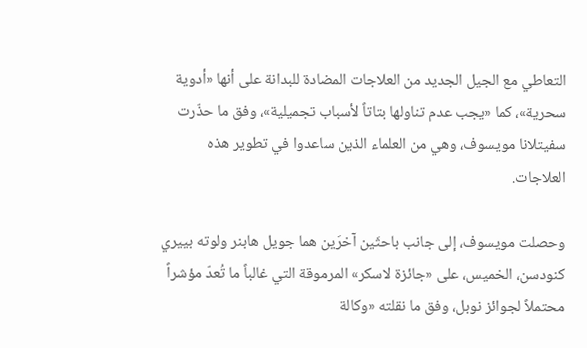التعاطي مع الجيل الجديد من العلاجات المضادة للبدانة على أنها «أدوية سحرية»، كما «يجب عدم تناولها بتاتاً لأسباب تجميلية»، وفق ما حذّرت سفيتلانا مويسوف، وهي من العلماء الذين ساعدوا في تطوير هذه العلاجات.

وحصلت مويسوف، إلى جانب باحثَين آخرَين هما جويل هابنر ولوته بييري كنودسن، الخميس، على «جائزة لاسكر» المرموقة التي غالباً ما تُعدّ مؤشراً محتملاً لجوائز نوبل، وفق ما نقلته «وكالة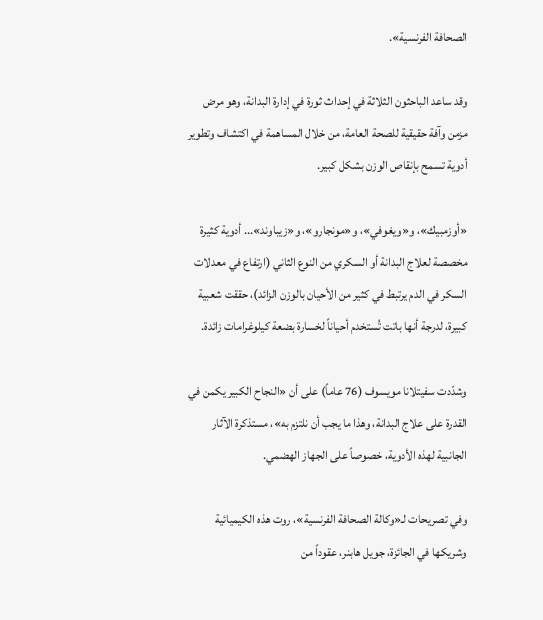الصحافة الفرنسية».

وقد ساعد الباحثون الثلاثة في إحداث ثورة في إدارة البدانة، وهو مرض مزمن وآفة حقيقية للصحة العامة، من خلال المساهمة في اكتشاف وتطوير أدوية تسمح بإنقاص الوزن بشكل كبير.

«أوزمبيك»، و«ويغوفي»، و«مونجارو»، و«زيباوند»... أدوية كثيرة مخصصة لعلاج البدانة أو السكري من النوع الثاني (ارتفاع في معدلات السكر في الدم يرتبط في كثير من الأحيان بالوزن الزائد)، حققت شعبية كبيرة، لدرجة أنها باتت تُستخدم أحياناً لخسارة بضعة كيلوغرامات زائدة.

وشدّدت سفيتلانا مويسوف (76 عاماً) على أن «النجاح الكبير يكمن في القدرة على علاج البدانة، وهذا ما يجب أن نلتزم به»، مستذكرة الآثار الجانبية لهذه الأدوية، خصوصاً على الجهاز الهضمي.

وفي تصريحات لـ«وكالة الصحافة الفرنسية»، روت هذه الكيميائية وشريكها في الجائزة، جويل هابنر، عقوداً من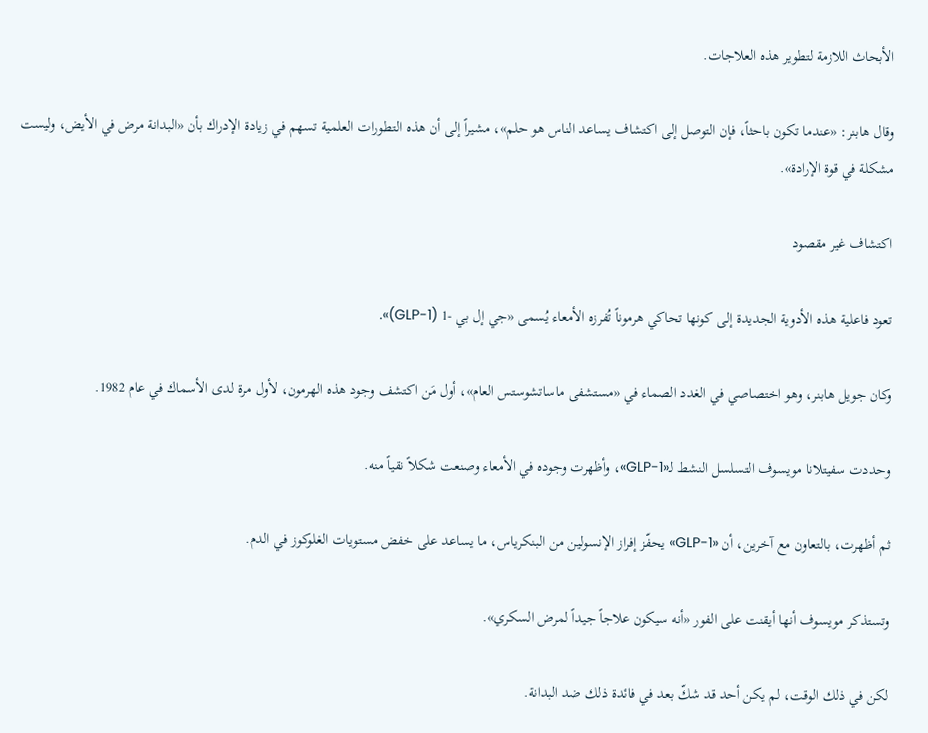الأبحاث اللازمة لتطوير هذه العلاجات.

وقال هابنر: «عندما تكون باحثاً، فإن التوصل إلى اكتشاف يساعد الناس هو حلم»، مشيراً إلى أن هذه التطورات العلمية تسهم في زيادة الإدراك بأن «البدانة مرض في الأيض، وليست مشكلة في قوة الإرادة».

اكتشاف غير مقصود

تعود فاعلية هذه الأدوية الجديدة إلى كونها تحاكي هرموناً تُفرزه الأمعاء يُسمى «جي إل بي -1 (GLP-1)».

وكان جويل هابنر، وهو اختصاصي في الغدد الصماء في «مستشفى ماساتشوستس العام»، أول مَن اكتشف وجود هذه الهرمون، لأول مرة لدى الأسماك في عام 1982.

وحددت سفيتلانا مويسوف التسلسل النشط لـ«GLP-1»، وأظهرت وجوده في الأمعاء وصنعت شكلاً نقياً منه.

ثم أظهرت، بالتعاون مع آخرين، أن «GLP-1» يحفّز إفراز الإنسولين من البنكرياس، ما يساعد على خفض مستويات الغلوكوز في الدم.

وتستذكر مويسوف أنها أيقنت على الفور «أنه سيكون علاجاً جيداً لمرض السكري».

لكن في ذلك الوقت، لم يكن أحد قد شكّ بعد في فائدة ذلك ضد البدانة.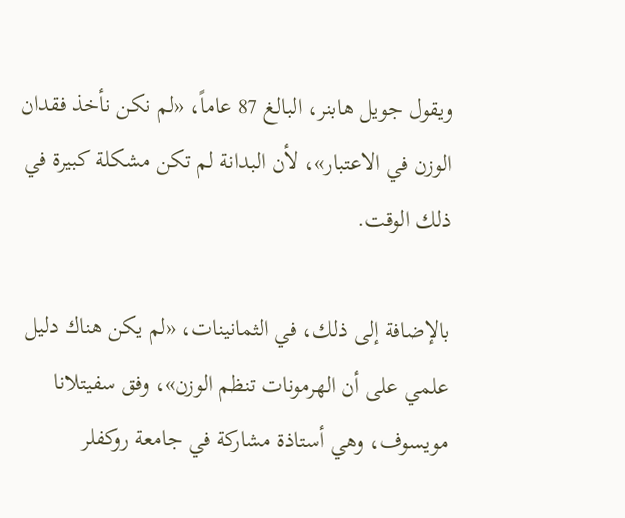ويقول جويل هابنر، البالغ 87 عاماً، «لم نكن نأخذ فقدان الوزن في الاعتبار»، لأن البدانة لم تكن مشكلة كبيرة في ذلك الوقت.

بالإضافة إلى ذلك، في الثمانينات، «لم يكن هناك دليل علمي على أن الهرمونات تنظم الوزن»، وفق سفيتلانا مويسوف، وهي أستاذة مشاركة في جامعة روكفلر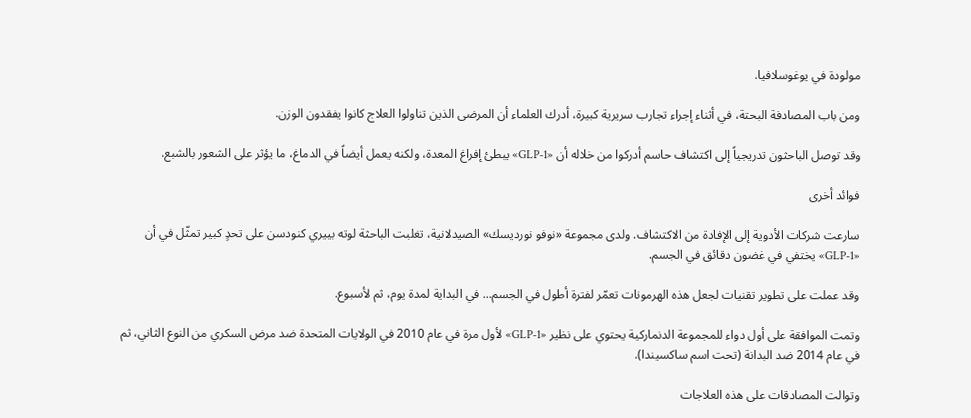مولودة في يوغوسلافيا.

ومن باب المصادفة البحتة، في أثناء إجراء تجارب سريرية كبيرة، أدرك العلماء أن المرضى الذين تناولوا العلاج كانوا يفقدون الوزن.

وقد توصل الباحثون تدريجياً إلى اكتشاف حاسم أدركوا من خلاله أن «GLP-1» يبطئ إفراغ المعدة، ولكنه يعمل أيضاً في الدماغ، ما يؤثر على الشعور بالشبع.

فوائد أخرى

سارعت شركات الأدوية إلى الإفادة من الاكتشاف. ولدى مجموعة «نوفو نورديسك» الصيدلانية، تغلبت الباحثة لوته بييري كنودسن على تحدٍ كبير تمثّل في أن «GLP-1» يختفي في غضون دقائق في الجسم.

وقد عملت على تطوير تقنيات لجعل هذه الهرمونات تعمّر لفترة أطول في الجسم... في البداية لمدة يوم، ثم لأسبوع.

وتمت الموافقة على أول دواء للمجموعة الدنماركية يحتوي على نظير «GLP-1» لأول مرة في عام 2010 في الولايات المتحدة ضد مرض السكري من النوع الثاني، ثم في عام 2014 ضد البدانة (تحت اسم ساكسيندا).

وتوالت المصادقات على هذه العلاجات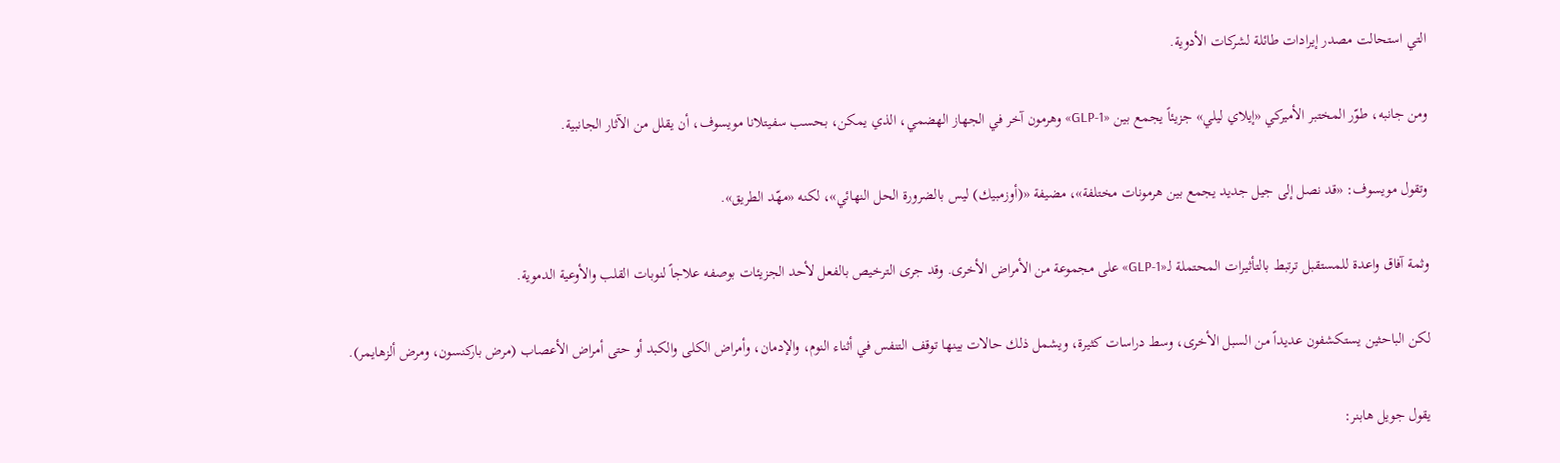التي استحالت مصدر إيرادات طائلة لشركات الأدوية.

ومن جانبه، طوّر المختبر الأميركي «إيلاي ليلي» جزيئاً يجمع بين «GLP-1» وهرمون آخر في الجهاز الهضمي، الذي يمكن، بحسب سفيتلانا مويسوف، أن يقلل من الآثار الجانبية.

وتقول مويسوف: «قد نصل إلى جيل جديد يجمع بين هرمونات مختلفة»، مضيفة «(أوزمبيك) ليس بالضرورة الحل النهائي»، لكنه «مهّد الطريق».

وثمة آفاق واعدة للمستقبل ترتبط بالتأثيرات المحتملة لـ«GLP-1» على مجموعة من الأمراض الأخرى. وقد جرى الترخيص بالفعل لأحد الجزيئات بوصفه علاجاً لنوبات القلب والأوعية الدموية.

لكن الباحثين يستكشفون عديداً من السبل الأخرى، وسط دراسات كثيرة، ويشمل ذلك حالات بينها توقف التنفس في أثناء النوم، والإدمان، وأمراض الكلى والكبد أو حتى أمراض الأعصاب (مرض باركنسون، ومرض ألزهايمر).

يقول جويل هابنر: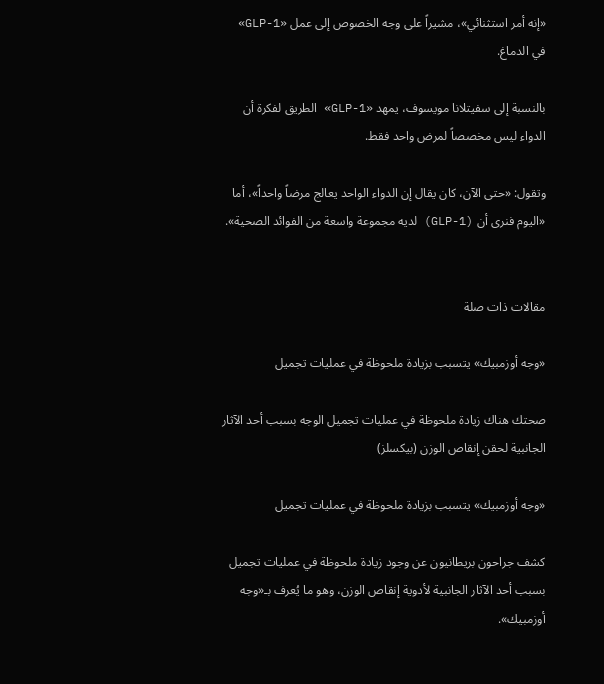«إنه أمر استثنائي»، مشيراً على وجه الخصوص إلى عمل «GLP-1» في الدماغ.

بالنسبة إلى سفيتلانا مويسوف، يمهد «GLP-1» الطريق لفكرة أن الدواء ليس مخصصاً لمرض واحد فقط.

وتقول: «حتى الآن، كان يقال إن الدواء الواحد يعالج مرضاً واحداً»، أما «اليوم فنرى أن (GLP-1) لديه مجموعة واسعة من الفوائد الصحية».


مقالات ذات صلة

«وجه أوزمبيك» يتسبب بزيادة ملحوظة في عمليات تجميل

صحتك هناك زيادة ملحوظة في عمليات تجميل الوجه بسبب أحد الآثار الجانبية لحقن إنقاص الوزن (بيكسلز)

«وجه أوزمبيك» يتسبب بزيادة ملحوظة في عمليات تجميل

كشف جراحون بريطانيون عن وجود زيادة ملحوظة في عمليات تجميل بسبب أحد الآثار الجانبية لأدوية إنقاص الوزن، وهو ما يُعرف بـ«وجه أوزمبيك».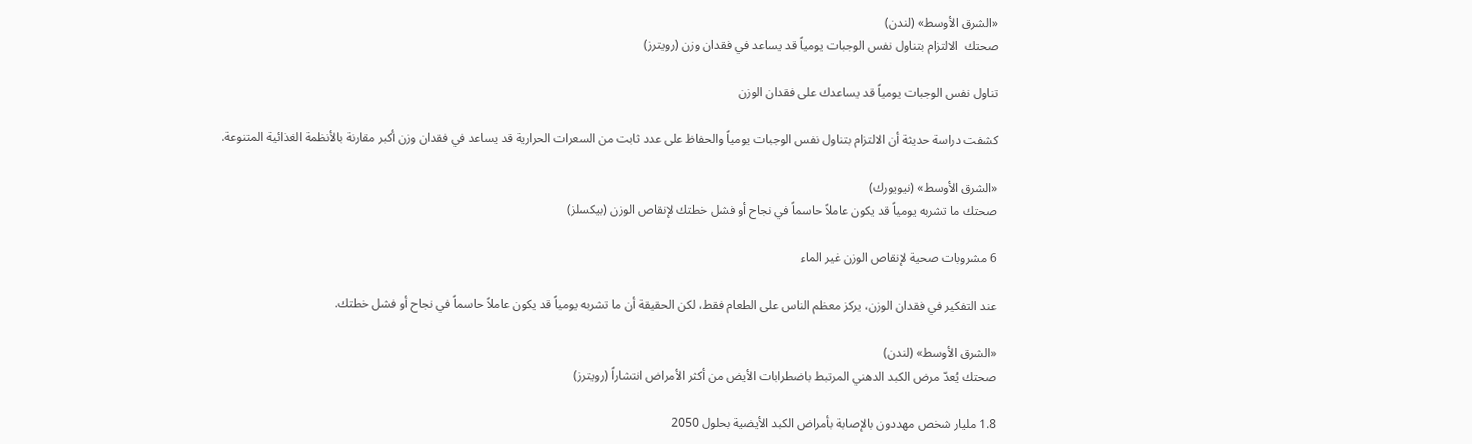«الشرق الأوسط» (لندن)
صحتك  الالتزام بتناول نفس الوجبات يومياً قد يساعد في فقدان وزن (رويترز)

تناول نفس الوجبات يومياً قد يساعدك على فقدان الوزن

كشفت دراسة حديثة أن الالتزام بتناول نفس الوجبات يومياً والحفاظ على عدد ثابت من السعرات الحرارية قد يساعد في فقدان وزن أكبر مقارنة بالأنظمة الغذائية المتنوعة.

«الشرق الأوسط» (نيويورك)
صحتك ما تشربه يومياً قد يكون عاملاً حاسماً في نجاح أو فشل خطتك لإنقاص الوزن (بيكسلز)

6 مشروبات صحية لإنقاص الوزن غير الماء

عند التفكير في فقدان الوزن، يركز معظم الناس على الطعام فقط، لكن الحقيقة أن ما تشربه يومياً قد يكون عاملاً حاسماً في نجاح أو فشل خطتك.

«الشرق الأوسط» (لندن)
صحتك يُعدّ مرض الكبد الدهني المرتبط باضطرابات الأيض من أكثر الأمراض انتشاراً (رويترز)

1.8 مليار شخص مهددون بالإصابة بأمراض الكبد الأيضية بحلول 2050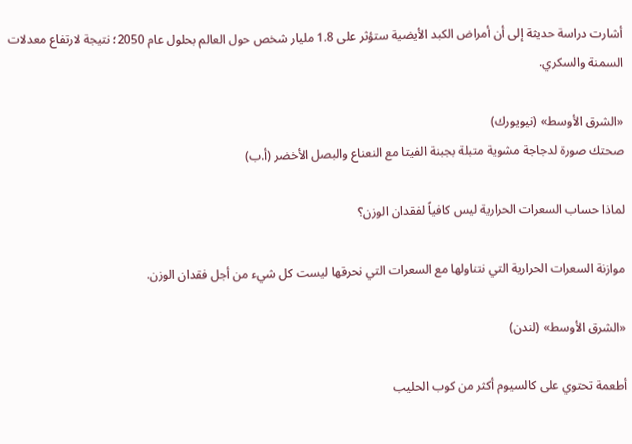أشارت دراسة حديثة إلى أن أمراض الكبد الأيضية ستؤثر على 1.8 مليار شخص حول العالم بحلول عام 2050؛ نتيجة لارتفاع معدلات السمنة والسكري.

«الشرق الأوسط» (نيويورك)
صحتك صورة لدجاجة مشوية متبلة بجبنة الفيتا مع النعناع والبصل الأخضر (أ.ب)

لماذا حساب السعرات الحرارية ليس كافياً لفقدان الوزن؟

موازنة السعرات الحرارية التي نتناولها مع السعرات التي نحرقها ليست كل شيء من أجل فقدان الوزن.

«الشرق الأوسط» (لندن)

أطعمة تحتوي على كالسيوم أكثر من كوب الحليب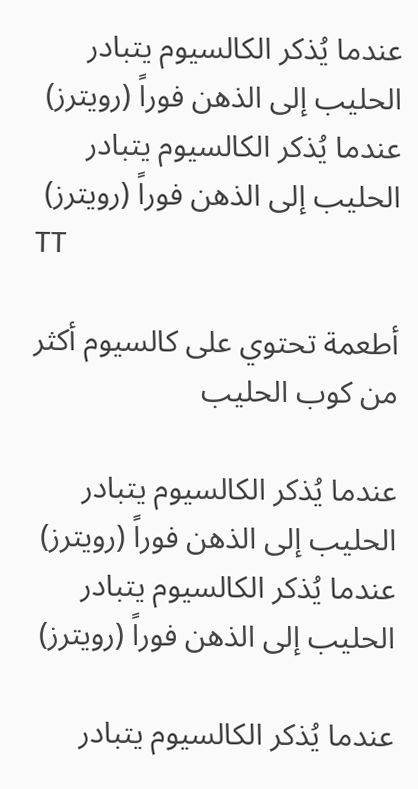عندما يُذكر الكالسيوم يتبادر الحليب إلى الذهن فوراً (رويترز)
عندما يُذكر الكالسيوم يتبادر الحليب إلى الذهن فوراً (رويترز)
TT

أطعمة تحتوي على كالسيوم أكثر من كوب الحليب

عندما يُذكر الكالسيوم يتبادر الحليب إلى الذهن فوراً (رويترز)
عندما يُذكر الكالسيوم يتبادر الحليب إلى الذهن فوراً (رويترز)

عندما يُذكر الكالسيوم يتبادر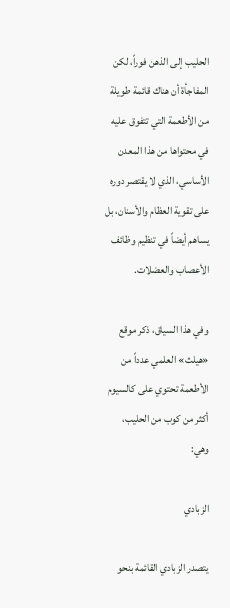الحليب إلى الذهن فوراً، لكن المفاجأة أن هناك قائمة طويلة من الأطعمة التي تتفوق عليه في محتواها من هذا المعدن الأساسي، الذي لا يقتصر دوره على تقوية العظام والأسنان، بل يساهم أيضاً في تنظيم وظائف الأعصاب والعضلات.

وفي هذا السياق، ذكر موقع «هيلث» العلمي عدداً من الأطعمة تحتوي على كالسيوم أكثر من كوب من الحليب، وهي:

الزبادي

يتصدر الزبادي القائمة بنحو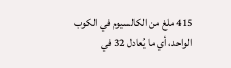415 ملغ من الكالسيوم في الكوب الواحد، أي ما يُعادل 32 في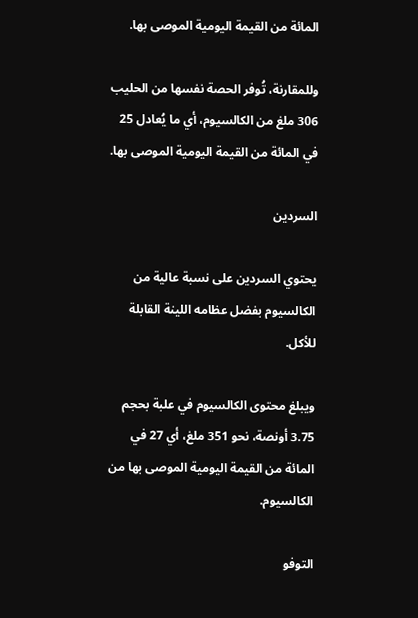المائة من القيمة اليومية الموصى بها.

وللمقارنة، تُوفر الحصة نفسها من الحليب 306 ملغ من الكالسيوم، أي ما يُعادل 25 في المائة من القيمة اليومية الموصى بها.

السردين

يحتوي السردين على نسبة عالية من الكالسيوم بفضل عظامه اللينة القابلة للأكل.

ويبلغ محتوى الكالسيوم في علبة بحجم 3.75 أونصة، نحو 351 ملغ، أي 27 في المائة من القيمة اليومية الموصى بها من الكالسيوم.

التوفو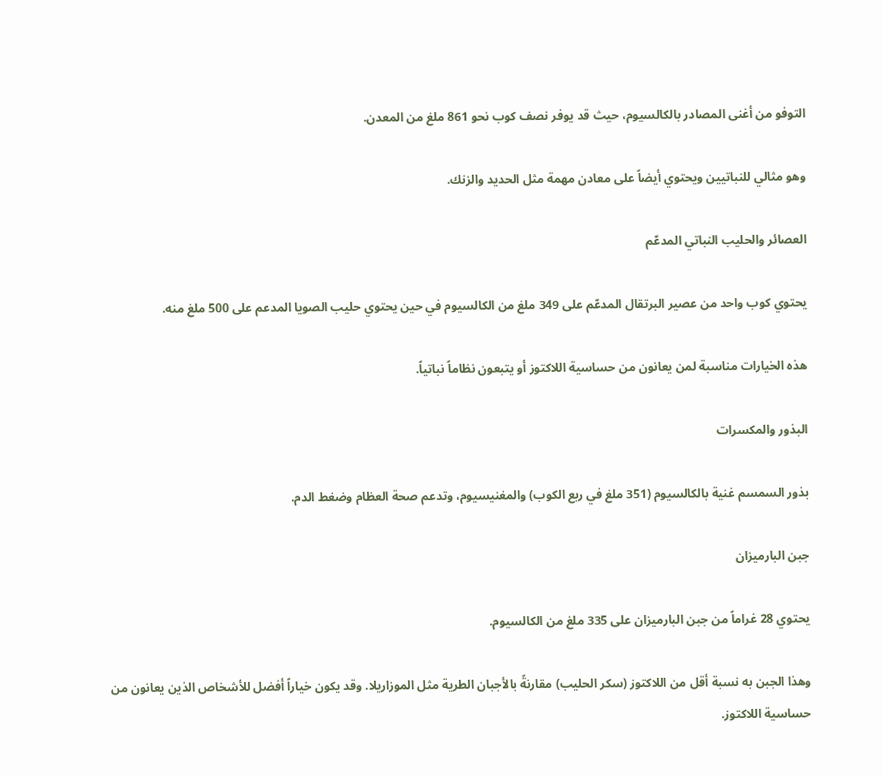التوفو من أغنى المصادر بالكالسيوم، حيث قد يوفر نصف كوب نحو 861 ملغ من المعدن.

وهو مثالي للنباتيين ويحتوي أيضاً على معادن مهمة مثل الحديد والزنك.

العصائر والحليب النباتي المدعّم

يحتوي كوب واحد من عصير البرتقال المدعّم على 349 ملغ من الكالسيوم في حين يحتوي حليب الصويا المدعم على 500 ملغ منه.

هذه الخيارات مناسبة لمن يعانون من حساسية اللاكتوز أو يتبعون نظاماً نباتياً.

البذور والمكسرات

بذور السمسم غنية بالكالسيوم (351 ملغ في ربع الكوب) والمغنيسيوم، وتدعم صحة العظام وضغط الدم.

جبن البارميزان

يحتوي 28 غراماً من جبن البارميزان على 335 ملغ من الكالسيوم.

وهذا الجبن به نسبة أقل من اللاكتوز (سكر الحليب) مقارنةً بالأجبان الطرية مثل الموزاريلا. وقد يكون خياراً أفضل للأشخاص الذين يعانون من حساسية اللاكتوز.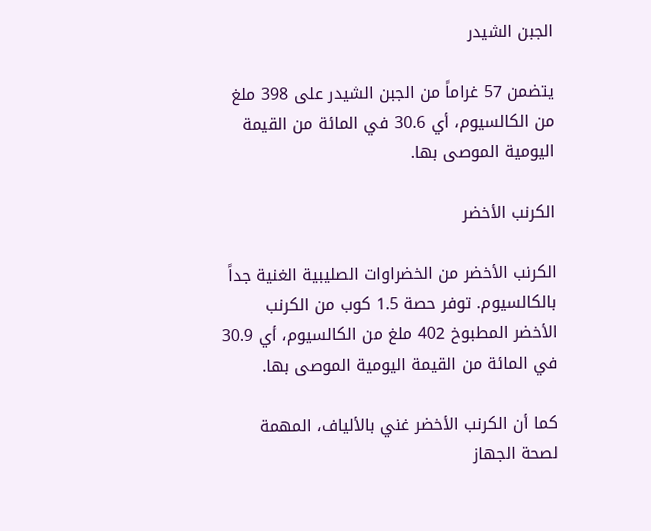الجبن الشيدر

يتضمن 57 غراماً من الجبن الشيدر على 398 ملغ من الكالسيوم، أي 30.6 في المائة من القيمة اليومية الموصى بها.

الكرنب الأخضر

الكرنب الأخضر من الخضراوات الصليبية الغنية جداً بالكالسيوم. توفر حصة 1.5 كوب من الكرنب الأخضر المطبوخ 402 ملغ من الكالسيوم، أي 30.9 في المائة من القيمة اليومية الموصى بها.

كما أن الكرنب الأخضر غني بالألياف، المهمة لصحة الجهاز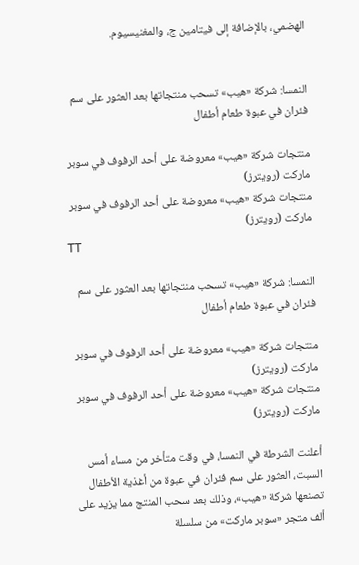الهضمي، بالإضافة إلى فيتامين ج، والمغنيسيوم.


النمسا: شركة «هيب» تسحب منتجاتها بعد العثور على سم فئران في عبوة طعام أطفال

منتجات شركة «هيب» معروضة على أحد الرفوف في سوبر ماركت (رويترز)
منتجات شركة «هيب» معروضة على أحد الرفوف في سوبر ماركت (رويترز)
TT

النمسا: شركة «هيب» تسحب منتجاتها بعد العثور على سم فئران في عبوة طعام أطفال

منتجات شركة «هيب» معروضة على أحد الرفوف في سوبر ماركت (رويترز)
منتجات شركة «هيب» معروضة على أحد الرفوف في سوبر ماركت (رويترز)

أعلنت الشرطة في النمسا، في وقت متأخر من مساء أمس السبت، العثور على سم فئران في عبوة من أغذية الأطفال تصنعها شركة «هيب»، وذلك بعد سحب المنتج مما يزيد على ألف متجر «سوبر ماركت» من سلسلة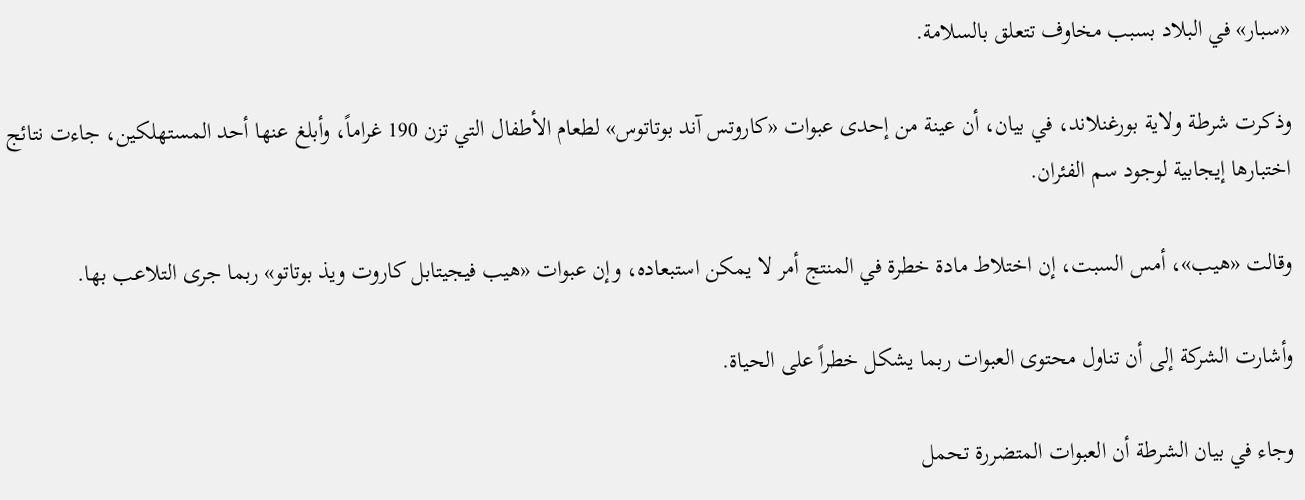«سبار» في البلاد بسبب مخاوف تتعلق بالسلامة.

وذكرت شرطة ولاية بورغنلاند، في بيان، أن عينة من إحدى عبوات «كاروتس آند بوتاتوس» لطعام الأطفال التي تزن 190 غراماً، وأبلغ عنها أحد المستهلكين، جاءت نتائج اختبارها إيجابية لوجود سم الفئران.

وقالت «هيب»، أمس السبت، إن اختلاط مادة خطرة في المنتج أمر لا يمكن استبعاده، وإن عبوات «هيب فيجيتابل كاروت ويذ بوتاتو» ربما جرى التلاعب بها.

وأشارت الشركة إلى أن تناول محتوى العبوات ربما يشكل خطراً على الحياة.

وجاء في بيان الشرطة أن العبوات المتضررة تحمل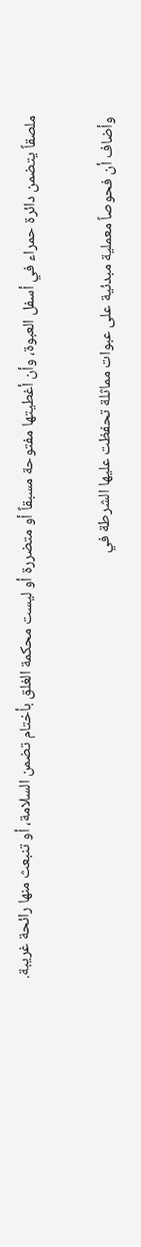ملصقاً يتضمن دائرة حمراء في أسفل العبوة، وأن أغطيتها مفتوحة مسبقاً أو متضررة أو ليست محكمة الغلق بأختام تضمن السلامة، أو تنبعث منها رائحة غريبة.

وأضاف أن فحوصاً معملية مبدئية على عبوات مماثلة تحفظت عليها الشرطة في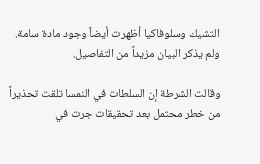التشيك وسلوفاكيا أظهرت أيضاً وجود مادة سامة. ولم يذكر البيان مزيداً من التفاصيل.

وقالت الشرطة إن السلطات في النمسا تلقت تحذيراً من خطر محتمل بعد تحقيقات جرت في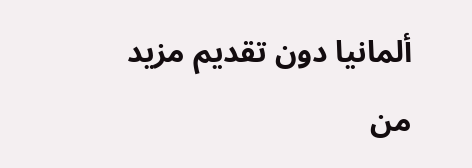ألمانيا دون تقديم مزيد من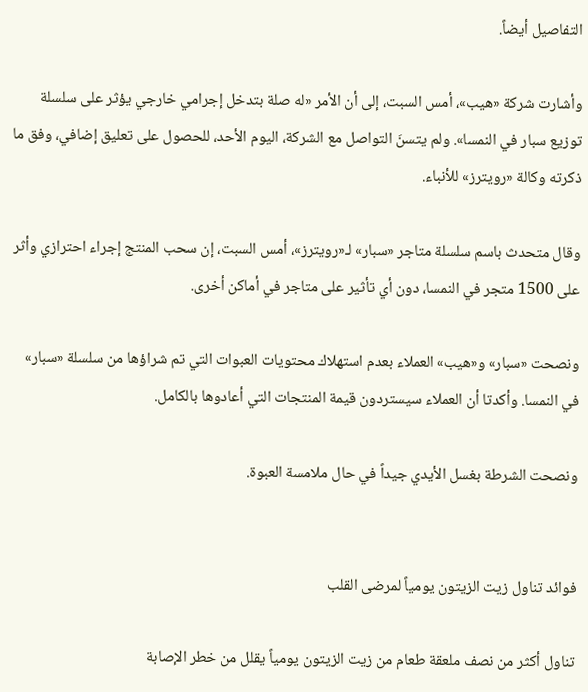التفاصيل أيضاً.

وأشارت شركة «هيب»، أمس السبت، إلى أن الأمر «له صلة بتدخل إجرامي خارجي يؤثر على سلسلة توزيع سبار في النمسا». ولم يتسنَ التواصل مع الشركة، اليوم الأحد، للحصول على تعليق إضافي، وفق ما ذكرته وكالة «رويترز» للأنباء.

وقال متحدث باسم سلسلة متاجر «سبار» لـ«رويترز»، أمس السبت، إن سحب المنتج إجراء احترازي وأثر على 1500 متجر في النمسا، دون أي تأثير على متاجر في أماكن أخرى.

ونصحت «سبار» و«هيب» العملاء بعدم استهلاك محتويات العبوات التي تم شراؤها من سلسلة «سبار» في النمسا. وأكدتا أن العملاء سيستردون قيمة المنتجات التي أعادوها بالكامل.

ونصحت الشرطة بغسل الأيدي جيداً في حال ملامسة العبوة.


فوائد تناول زيت الزيتون يومياً لمرضى القلب

تناول أكثر من نصف ملعقة طعام من زيت الزيتون يومياً يقلل من خطر الإصابة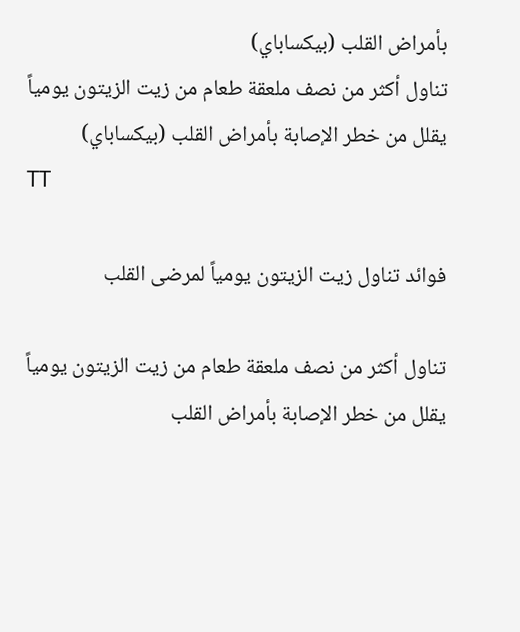بأمراض القلب (بيكساباي)
تناول أكثر من نصف ملعقة طعام من زيت الزيتون يومياً يقلل من خطر الإصابة بأمراض القلب (بيكساباي)
TT

فوائد تناول زيت الزيتون يومياً لمرضى القلب

تناول أكثر من نصف ملعقة طعام من زيت الزيتون يومياً يقلل من خطر الإصابة بأمراض القلب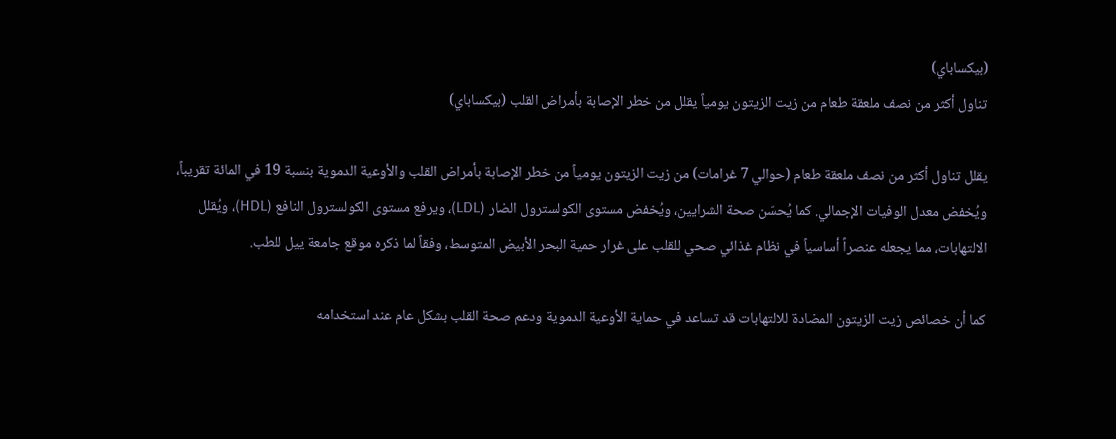(بيكساباي)
تناول أكثر من نصف ملعقة طعام من زيت الزيتون يومياً يقلل من خطر الإصابة بأمراض القلب (بيكساباي)

يقلل تناول أكثر من نصف ملعقة طعام (حوالي 7 غرامات) من زيت الزيتون يومياً من خطر الإصابة بأمراض القلب والأوعية الدموية بنسبة 19 في المائة تقريباً، ويُخفض معدل الوفيات الإجمالي. كما يُحسّن صحة الشرايين، ويُخفض مستوى الكولسترول الضار (LDL)، ويرفع مستوى الكولسترول النافع (HDL)، ويُقلل الالتهابات، مما يجعله عنصراً أساسياً في نظام غذائي صحي للقلب على غرار حمية البحر الأبيض المتوسط، وفقاً لما ذكره موقع جامعة ييل للطب.

كما أن خصائص زيت الزيتون المضادة للالتهابات قد تساعد في حماية الأوعية الدموية ودعم صحة القلب بشكل عام عند استخدامه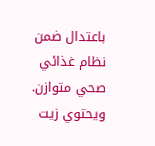باعتدال ضمن نظام غذائي صحي متوازن. ويحتوي زيت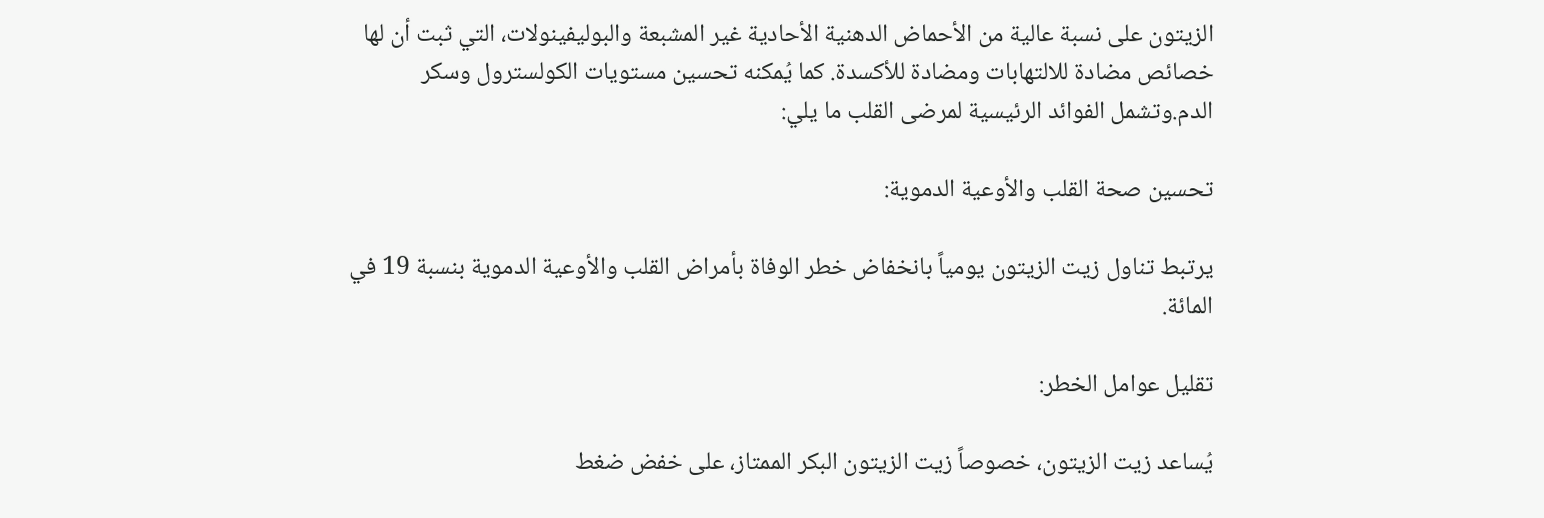الزيتون على نسبة عالية من الأحماض الدهنية الأحادية غير المشبعة والبوليفينولات، التي ثبت أن لها خصائص مضادة للالتهابات ومضادة للأكسدة. كما يُمكنه تحسين مستويات الكولسترول وسكر الدم.وتشمل الفوائد الرئيسية لمرضى القلب ما يلي:

تحسين صحة القلب والأوعية الدموية:

يرتبط تناول زيت الزيتون يومياً بانخفاض خطر الوفاة بأمراض القلب والأوعية الدموية بنسبة 19 في المائة.

تقليل عوامل الخطر:

يُساعد زيت الزيتون، خصوصاً زيت الزيتون البكر الممتاز، على خفض ضغط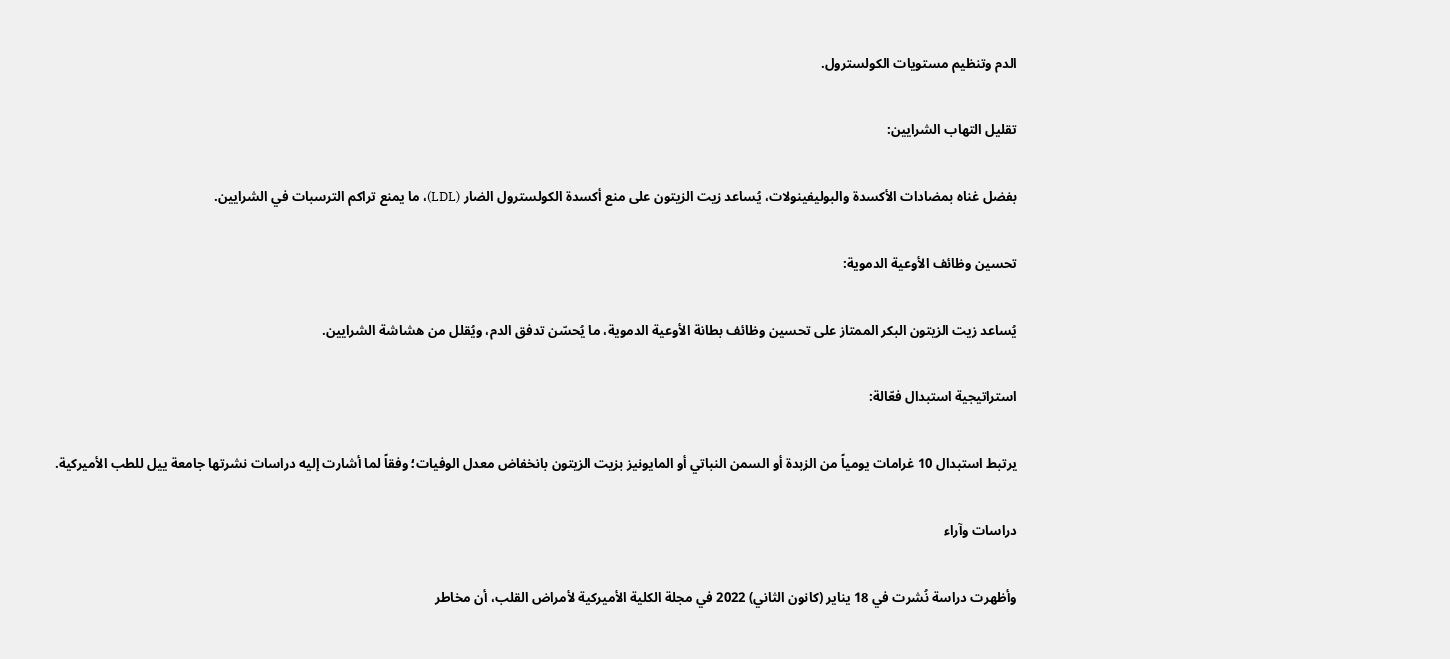الدم وتنظيم مستويات الكولسترول.

تقليل التهاب الشرايين:

بفضل غناه بمضادات الأكسدة والبوليفينولات، يُساعد زيت الزيتون على منع أكسدة الكولسترول الضار (LDL)، ما يمنع تراكم الترسبات في الشرايين.

تحسين وظائف الأوعية الدموية:

يُساعد زيت الزيتون البكر الممتاز على تحسين وظائف بطانة الأوعية الدموية، ما يُحسّن تدفق الدم، ويُقلل من هشاشة الشرايين.

استراتيجية استبدال فعّالة:

يرتبط استبدال 10 غرامات يومياً من الزبدة أو السمن النباتي أو المايونيز بزيت الزيتون بانخفاض معدل الوفيات؛ وفقاً لما أشارت إليه دراسات نشرتها جامعة ييل للطب الأميركية.

دراسات وآراء

وأظهرت دراسة نُشرت في 18 يناير (كانون الثاني) 2022 في مجلة الكلية الأميركية لأمراض القلب، أن مخاطر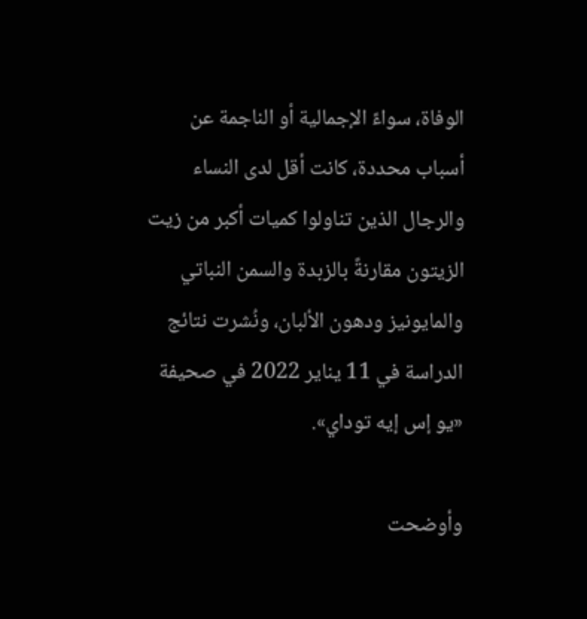الوفاة، سواءً الإجمالية أو الناجمة عن أسباب محددة، كانت أقل لدى النساء والرجال الذين تناولوا كميات أكبر من زيت الزيتون مقارنةً بالزبدة والسمن النباتي والمايونيز ودهون الألبان، ونُشرت نتائج الدراسة في 11 يناير 2022 في صحيفة «يو إس إيه توداي».

وأوضحت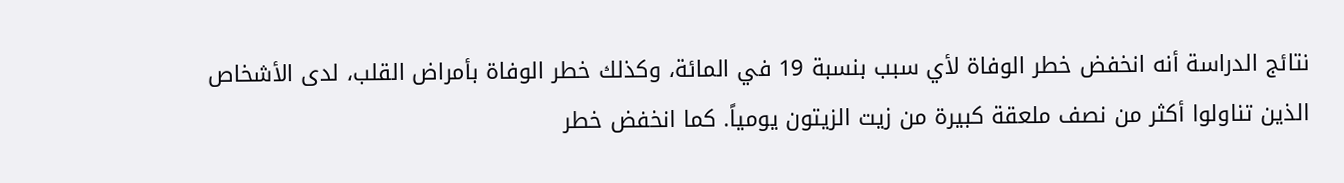نتائج الدراسة أنه انخفض خطر الوفاة لأي سبب بنسبة 19 في المائة، وكذلك خطر الوفاة بأمراض القلب، لدى الأشخاص الذين تناولوا أكثر من نصف ملعقة كبيرة من زيت الزيتون يومياً. كما انخفض خطر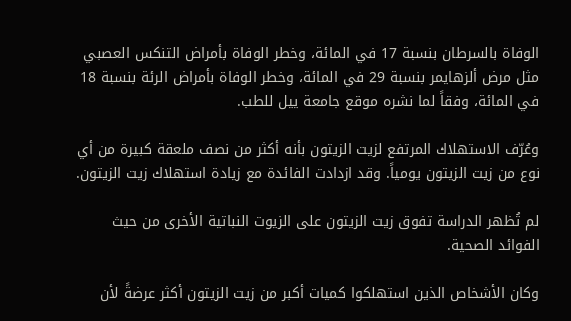الوفاة بالسرطان بنسبة 17 في المائة، وخطر الوفاة بأمراض التنكس العصبي مثل مرض ألزهايمر بنسبة 29 في المائة، وخطر الوفاة بأمراض الرئة بنسبة 18 في المائة، وفقاً لما نشره موقع جامعة ييل للطب.

وعُرّف الاستهلاك المرتفع لزيت الزيتون بأنه أكثر من نصف ملعقة كبيرة من أي نوع من زيت الزيتون يومياً. وقد ازدادت الفائدة مع زيادة استهلاك زيت الزيتون.

لم تُظهر الدراسة تفوق زيت الزيتون على الزيوت النباتية الأخرى من حيث الفوائد الصحية.

وكان الأشخاص الذين استهلكوا كميات أكبر من زيت الزيتون أكثر عرضةً لأن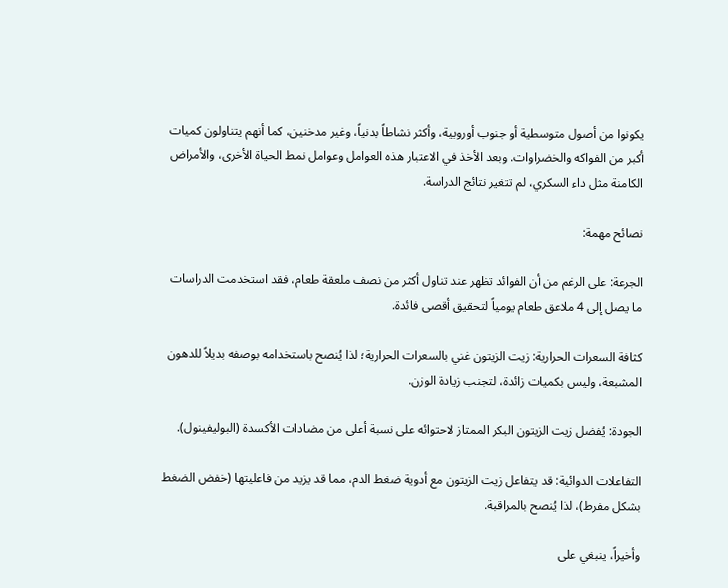يكونوا من أصول متوسطية أو جنوب أوروبية، وأكثر نشاطاً بدنياً، وغير مدخنين، كما أنهم يتناولون كميات أكبر من الفواكه والخضراوات. وبعد الأخذ في الاعتبار هذه العوامل وعوامل نمط الحياة الأخرى، والأمراض الكامنة مثل داء السكري، لم تتغير نتائج الدراسة.

نصائح مهمة:

الجرعة: على الرغم من أن الفوائد تظهر عند تناول أكثر من نصف ملعقة طعام، فقد استخدمت الدراسات ما يصل إلى 4 ملاعق طعام يومياً لتحقيق أقصى فائدة.

كثافة السعرات الحرارية: زيت الزيتون غني بالسعرات الحرارية؛ لذا يُنصح باستخدامه بوصفه بديلاً للدهون المشبعة، وليس بكميات زائدة، لتجنب زيادة الوزن.

الجودة: يُفضل زيت الزيتون البكر الممتاز لاحتوائه على نسبة أعلى من مضادات الأكسدة (البوليفينول).

التفاعلات الدوائية: قد يتفاعل زيت الزيتون مع أدوية ضغط الدم، مما قد يزيد من فاعليتها (خفض الضغط بشكل مفرط)، لذا يُنصح بالمراقبة.

وأخيراً، ينبغي على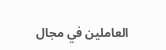العاملين في مجال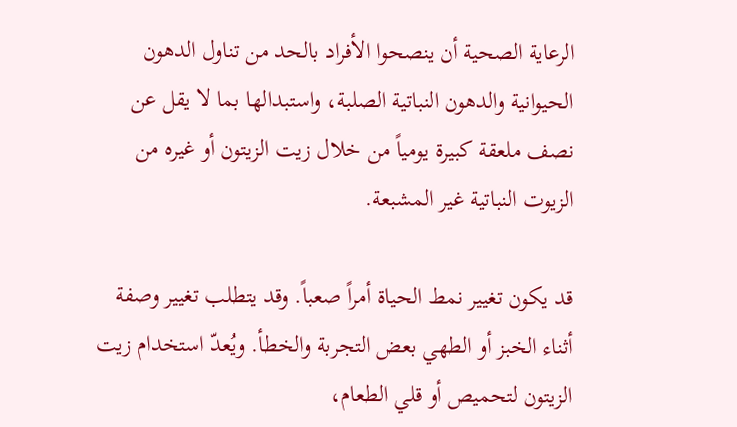الرعاية الصحية أن ينصحوا الأفراد بالحد من تناول الدهون الحيوانية والدهون النباتية الصلبة، واستبدالها بما لا يقل عن نصف ملعقة كبيرة يومياً من خلال زيت الزيتون أو غيره من الزيوت النباتية غير المشبعة.

قد يكون تغيير نمط الحياة أمراً صعباً. وقد يتطلب تغيير وصفة أثناء الخبز أو الطهي بعض التجربة والخطأ. ويُعدّ استخدام زيت الزيتون لتحميص أو قلي الطعام،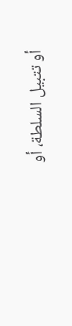أو تتبيل السلطة، أو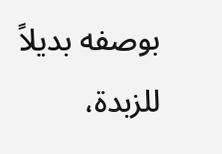بوصفه بديلاً للزبدة،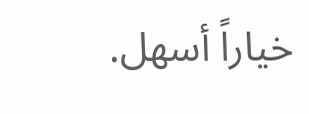خياراً أسهل.